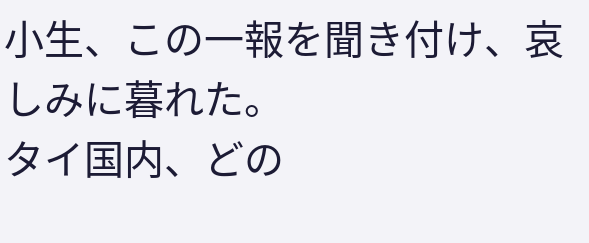小生、この一報を聞き付け、哀しみに暮れた。
タイ国内、どの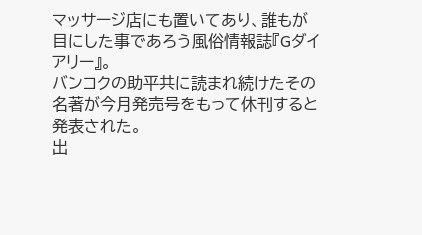マッサージ店にも置いてあり、誰もが目にした事であろう風俗情報誌『Gダイアリー』。
バンコクの助平共に読まれ続けたその名著が今月発売号をもって休刊すると発表された。
出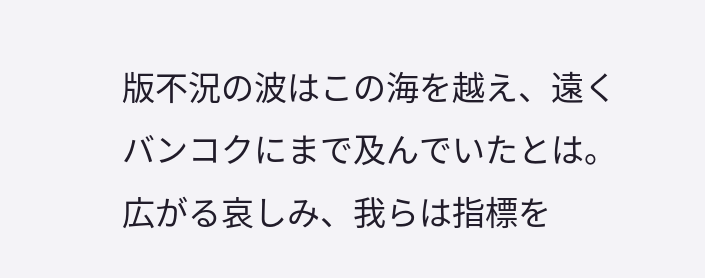版不況の波はこの海を越え、遠くバンコクにまで及んでいたとは。
広がる哀しみ、我らは指標を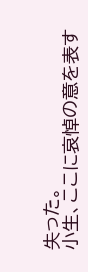失った。
小生、ここに哀悼の意を表す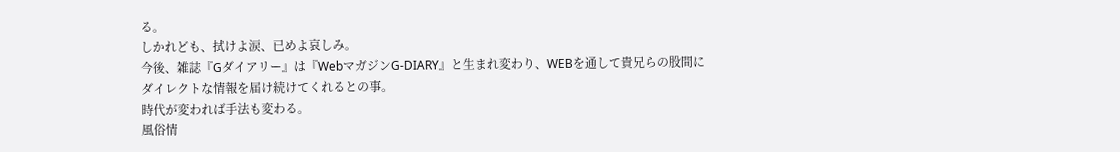る。
しかれども、拭けよ涙、已めよ哀しみ。
今後、雑誌『Gダイアリー』は『WebマガジンG-DIARY』と生まれ変わり、WEBを通して貴兄らの股間にダイレクトな情報を届け続けてくれるとの事。
時代が変われば手法も変わる。
風俗情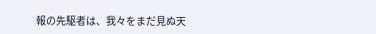報の先駆者は、我々をまだ見ぬ天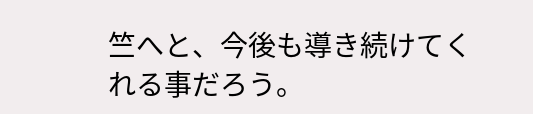竺へと、今後も導き続けてくれる事だろう。